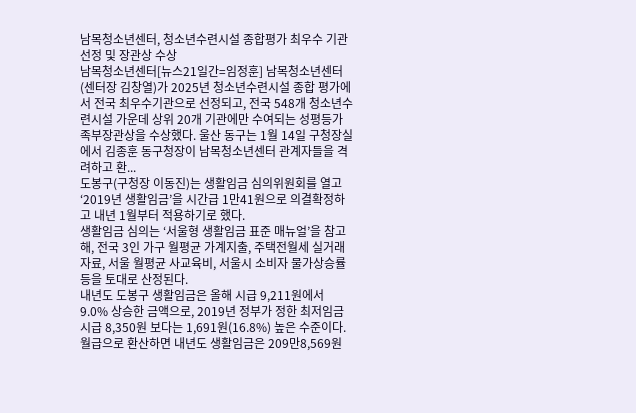남목청소년센터, 청소년수련시설 종합평가 최우수 기관 선정 및 장관상 수상
남목청소년센터[뉴스21일간=임정훈] 남목청소년센터(센터장 김창열)가 2025년 청소년수련시설 종합 평가에서 전국 최우수기관으로 선정되고, 전국 548개 청소년수련시설 가운데 상위 20개 기관에만 수여되는 성평등가족부장관상을 수상했다. 울산 동구는 1월 14일 구청장실에서 김종훈 동구청장이 남목청소년센터 관계자들을 격려하고 환...
도봉구(구청장 이동진)는 생활임금 심의위원회를 열고 ‘2019년 생활임금’을 시간급 1만41원으로 의결확정하고 내년 1월부터 적용하기로 했다.
생활임금 심의는 ‘서울형 생활임금 표준 매뉴얼’을 참고해, 전국 3인 가구 월평균 가계지출, 주택전월세 실거래자료, 서울 월평균 사교육비, 서울시 소비자 물가상승률 등을 토대로 산정된다.
내년도 도봉구 생활임금은 올해 시급 9,211원에서 9.0% 상승한 금액으로, 2019년 정부가 정한 최저임금 시급 8,350원 보다는 1,691원(16.8%) 높은 수준이다.
월급으로 환산하면 내년도 생활임금은 209만8,569원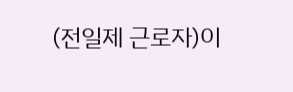(전일제 근로자)이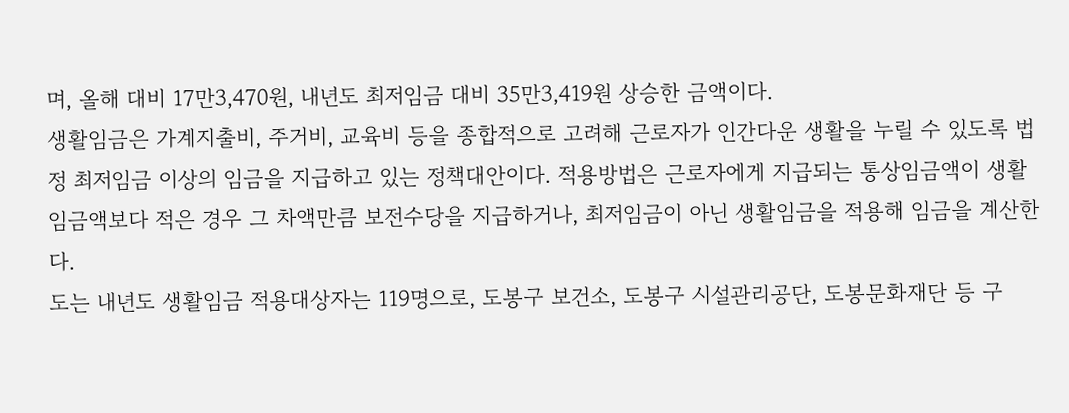며, 올해 대비 17만3,470원, 내년도 최저임금 대비 35만3,419원 상승한 금액이다.
생활임금은 가계지출비, 주거비, 교육비 등을 종합적으로 고려해 근로자가 인간다운 생활을 누릴 수 있도록 법정 최저임금 이상의 임금을 지급하고 있는 정책대안이다. 적용방법은 근로자에게 지급되는 통상임금액이 생활임금액보다 적은 경우 그 차액만큼 보전수당을 지급하거나, 최저임금이 아닌 생활임금을 적용해 임금을 계산한다.
도는 내년도 생활임금 적용대상자는 119명으로, 도봉구 보건소, 도봉구 시설관리공단, 도봉문화재단 등 구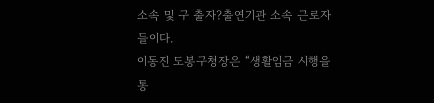소속 및 구 출자?출연기관 소속 근로자들이다.
이동진 도봉구청장은 “생활임금 시행을 통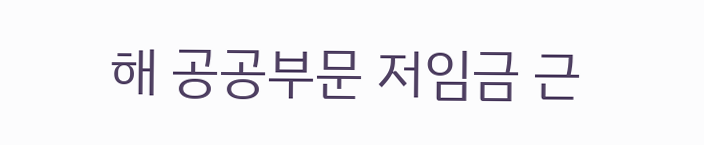해 공공부문 저임금 근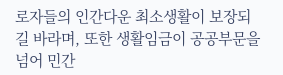로자들의 인간다운 최소생활이 보장되길 바라며, 또한 생활임금이 공공부문을 넘어 민간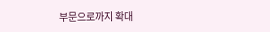부문으로까지 확대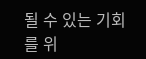될 수 있는 기회를 위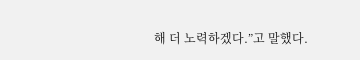해 더 노력하겠다.”고 말했다.